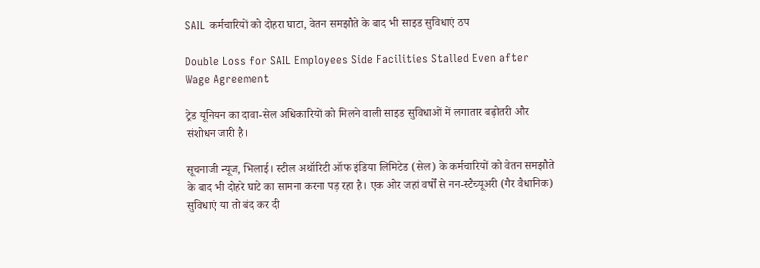SAIL कर्मचारियों को दोहरा घाटा, वेतन समझौते के बाद भी साइड सुविधाएं ठप

Double Loss for SAIL Employees Side Facilities Stalled Even after Wage Agreement

ट्रेड यूनियन का दावा-सेल अधिकारियों को मिलने वाली साइड सुविधाओं में लगातार बढ़ोतरी और संशोधन जारी है।

सूचनाजी न्यूज, भिलाई। स्टील अथॉरिटी ऑफ इंडिया लिमिटेड (सेल) के कर्मचारियों को वेतन समझौते के बाद भी दोहरे घाटे का सामना करना पड़ रहा है। एक ओर जहां वर्षों से नन-स्टैच्यूअरी (गैर वैधानिक) सुविधाएं या तो बंद कर दी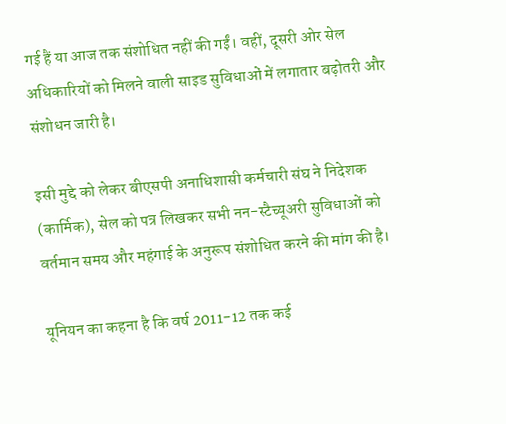गई हैं या आज तक संशोधित नहीं की गईं। वहीं, दूसरी ओर सेल अधिकारियों को मिलने वाली साइड सुविधाओं में लगातार बढ़ोतरी और संशोधन जारी है।

इसी मुद्दे को लेकर बीएसपी अनाधिशासी कर्मचारी संघ ने निदेशक (कार्मिक), सेल को पत्र लिखकर सभी नन-स्टैच्यूअरी सुविधाओं को वर्तमान समय और महंगाई के अनुरूप संशोधित करने की मांग की है।

यूनियन का कहना है कि वर्ष 2011-12 तक कई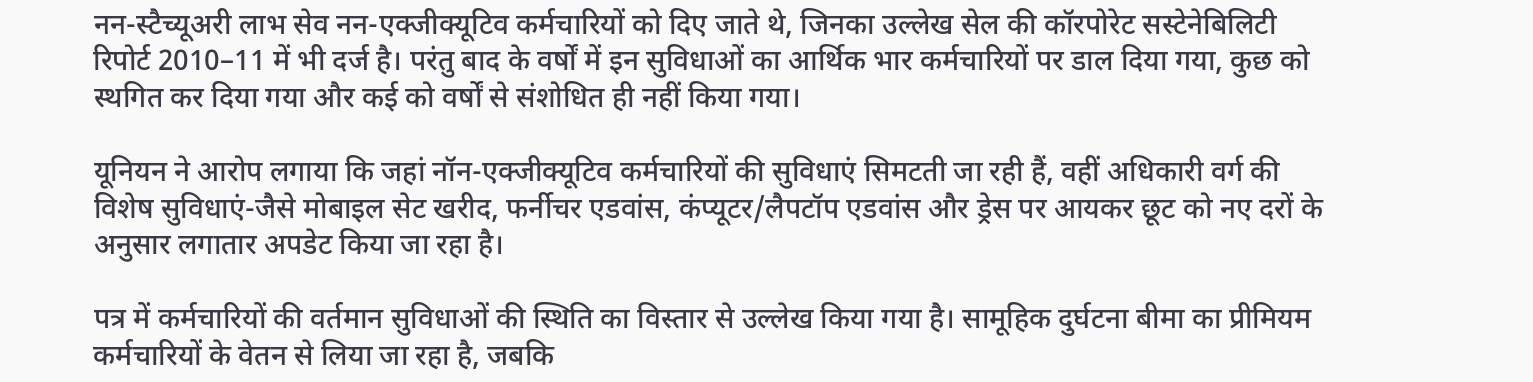नन-स्टैच्यूअरी लाभ सेव नन-एक्जीक्यूटिव कर्मचारियों को दिए जाते थे, जिनका उल्लेख सेल की कॉरपोरेट सस्टेनेबिलिटी रिपोर्ट 2010–11 में भी दर्ज है। परंतु बाद के वर्षों में इन सुविधाओं का आर्थिक भार कर्मचारियों पर डाल दिया गया, कुछ को स्थगित कर दिया गया और कई को वर्षों से संशोधित ही नहीं किया गया।

यूनियन ने आरोप लगाया कि जहां नॉन-एक्जीक्यूटिव कर्मचारियों की सुविधाएं सिमटती जा रही हैं, वहीं अधिकारी वर्ग की विशेष सुविधाएं-जैसे मोबाइल सेट खरीद, फर्नीचर एडवांस, कंप्यूटर/लैपटॉप एडवांस और ड्रेस पर आयकर छूट को नए दरों के अनुसार लगातार अपडेट किया जा रहा है।

पत्र में कर्मचारियों की वर्तमान सुविधाओं की स्थिति का विस्तार से उल्लेख किया गया है। सामूहिक दुर्घटना बीमा का प्रीमियम कर्मचारियों के वेतन से लिया जा रहा है, जबकि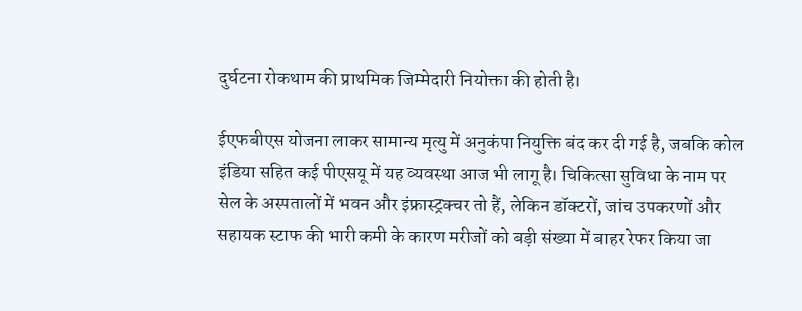दुर्घटना रोकथाम की प्राथमिक जिम्मेदारी नियोक्ता की होती है।

ईएफबीएस योजना लाकर सामान्य मृत्यु में अनुकंपा नियुक्ति बंद कर दी गई है, जबकि कोल इंडिया सहित कई पीएसयू में यह व्यवस्था आज भी लागू है। चिकित्सा सुविधा के नाम पर सेल के अस्पतालों में भवन और इंफ्रास्ट्रक्चर तो हैं, लेकिन डॉक्टरों, जांच उपकरणों और सहायक स्टाफ की भारी कमी के कारण मरीजों को बड़ी संख्या में बाहर रेफर किया जा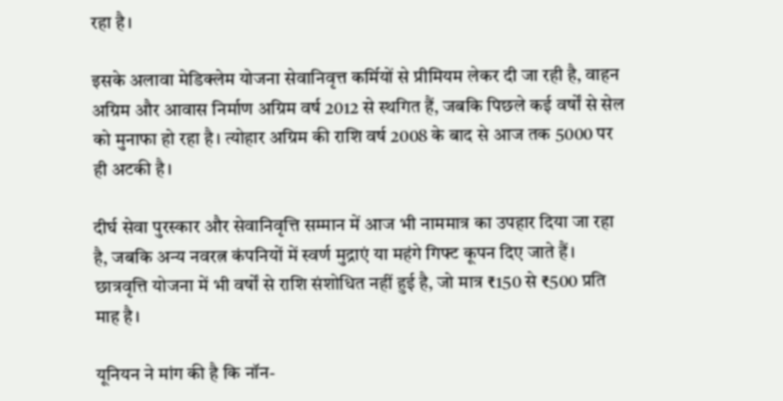रहा है।

इसके अलावा मेडिक्लेम योजना सेवानिवृत्त कर्मियों से प्रीमियम लेकर दी जा रही है, वाहन अग्रिम और आवास निर्माण अग्रिम वर्ष 2012 से स्थगित हैं, जबकि पिछले कई वर्षों से सेल को मुनाफा हो रहा है। त्योहार अग्रिम की राशि वर्ष 2008 के बाद से आज तक 5000 पर ही अटकी है।

दीर्घ सेवा पुरस्कार और सेवानिवृत्ति सम्मान में आज भी नाममात्र का उपहार दिया जा रहा है, जबकि अन्य नवरत्न कंपनियों में स्वर्ण मुद्राएं या महंगे गिफ्ट कूपन दिए जाते हैं। छात्रवृत्ति योजना में भी वर्षों से राशि संशोधित नहीं हुई है, जो मात्र ₹150 से ₹500 प्रति माह है।

यूनियन ने मांग की है कि नॉन-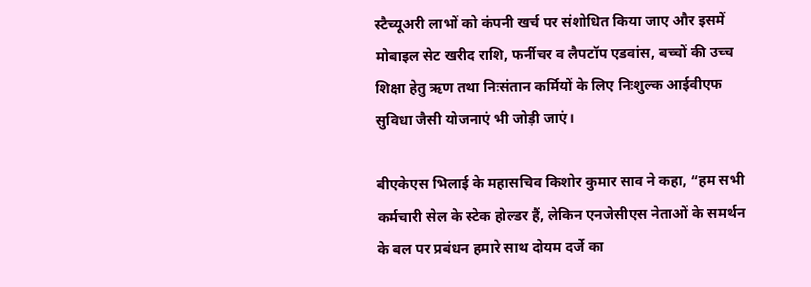स्टैच्यूअरी लाभों को कंपनी खर्च पर संशोधित किया जाए और इसमें मोबाइल सेट खरीद राशि, फर्नीचर व लैपटॉप एडवांस, बच्चों की उच्च शिक्षा हेतु ऋण तथा निःसंतान कर्मियों के लिए निःशुल्क आईवीएफ सुविधा जैसी योजनाएं भी जोड़ी जाएं।

बीएकेएस भिलाई के महासचिव किशोर कुमार साव ने कहा, “हम सभी कर्मचारी सेल के स्टेक होल्डर हैं, लेकिन एनजेसीएस नेताओं के समर्थन के बल पर प्रबंधन हमारे साथ दोयम दर्जे का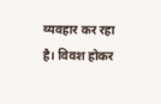व्यवहार कर रहा है। विवश होकर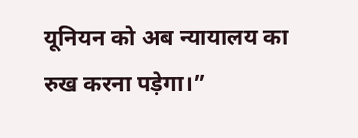यूनियन को अब न्यायालय का रुख करना पड़ेगा।”